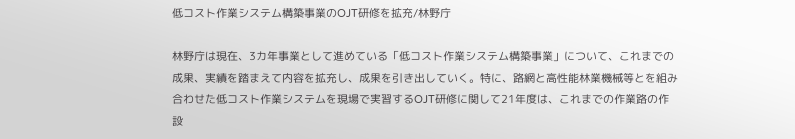低コスト作業システム構築事業のOJT研修を拡充/林野庁

林野庁は現在、3カ年事業として進めている「低コスト作業システム構築事業」について、これまでの成果、実績を踏まえて内容を拡充し、成果を引き出していく。特に、路網と高性能林業機械等とを組み合わせた低コスト作業システムを現場で実習するOJT研修に関して21年度は、これまでの作業路の作設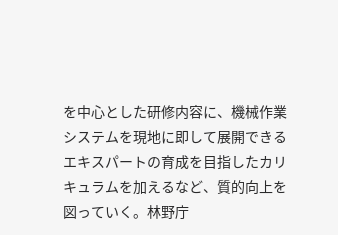を中心とした研修内容に、機械作業システムを現地に即して展開できるエキスパートの育成を目指したカリキュラムを加えるなど、質的向上を図っていく。林野庁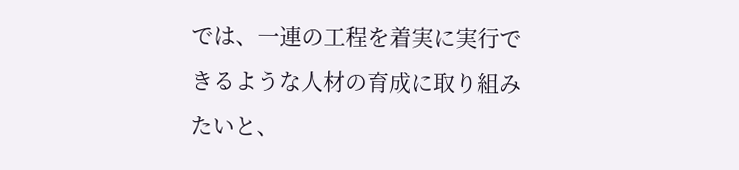では、一連の工程を着実に実行できるような人材の育成に取り組みたいと、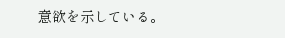意欲を示している。